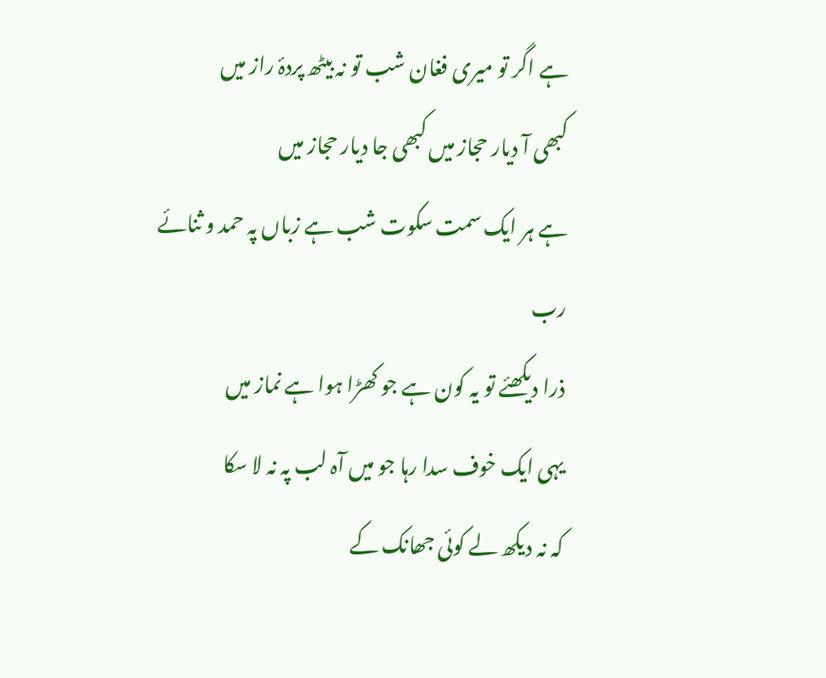ہے اگر تو میری فغان شب تو نہ بیٹھ پردۂ راز میں
کبھی آ دیار حجاز میں کبھی جا دیار حجاز میں
ہے ہر ایک سمت سکوت شب ہے زباں پہ حمد و ثنائے رب
ذرا دیکھئے تو یہ کون ہے جو کھڑا ہوا ہے نماز میں
یہی ایک خوف سدا رہا جو میں آہ لب پہ نہ لا سکا
کہ نہ دیکھ لے کوئی جھانک کے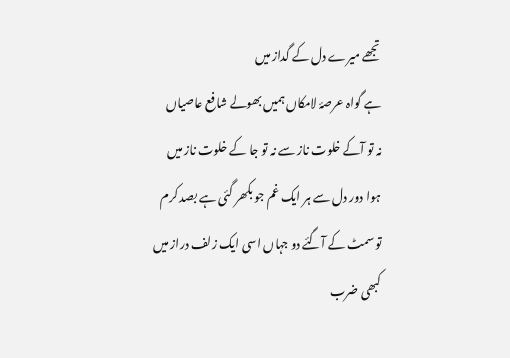تجھے میرے دل کے گداز میں
ہے گواہ عرصۂ لامکاں ہمیں بھولے شافع عاصیاں
نہ تو آکے خلوت ناز سے نہ تو جا کے خلوت ناز میں
ہوا دور دل سے ہر ایک غم جو بکھر گئی ہے بصد کرم
تو سمٹ کے آگئے دو جہاں اسی ایک زلف دراز میں
کبھی ضرب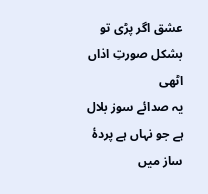عشق اگر پڑی تو بشکل صورتِ اذاں اٹھی
یہ صدائے سوز بلال ہے جو نہاں ہے پردۂ ساز میں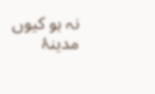نہ ہو کیوں مدینۂ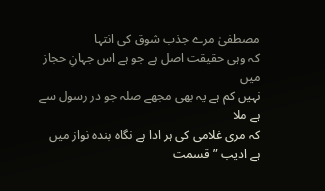مصطفیٰ مرے جذب شوق کی انتہا
کہ وہی حقیقت اصل ہے جو ہے اس جہانِ حجاز میں
نہیں کم ہے یہ بھی مجھے صلہ جو در رسول سے ہے ملا
کہ مری غلامی کی ہر ادا ہے نگاہ بندہ نواز میں
ہے ادیب ” قسمت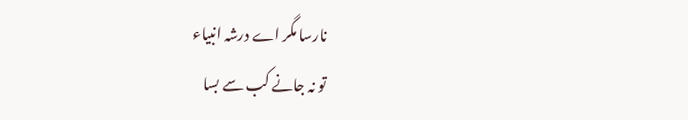نارسا مگر اے درشہ انبیاء
تو نہ جانے کب سے بسا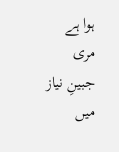ہوا ہے مری جبینِ نیاز میں